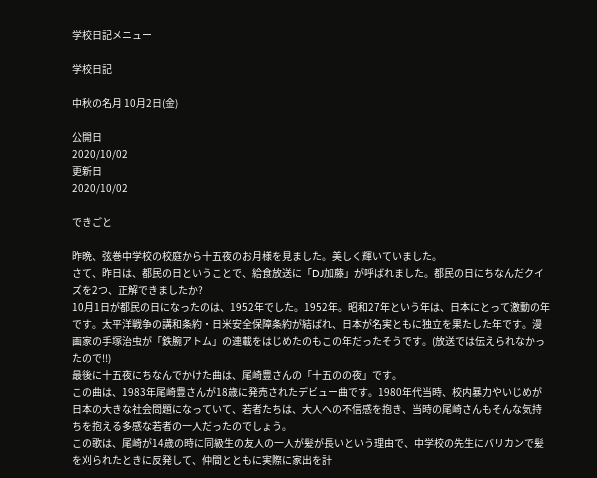学校日記メニュー

学校日記

中秋の名月 10月2日(金)

公開日
2020/10/02
更新日
2020/10/02

できごと

昨晩、弦巻中学校の校庭から十五夜のお月様を見ました。美しく輝いていました。
さて、昨日は、都民の日ということで、給食放送に「DJ加藤」が呼ばれました。都民の日にちなんだクイズを2つ、正解できましたか?
10月1日が都民の日になったのは、1952年でした。1952年。昭和27年という年は、日本にとって激動の年です。太平洋戦争の講和条約・日米安全保障条約が結ばれ、日本が名実ともに独立を果たした年です。漫画家の手塚治虫が「鉄腕アトム」の連載をはじめたのもこの年だったそうです。(放送では伝えられなかったので!!)
最後に十五夜にちなんでかけた曲は、尾崎豊さんの「十五のの夜」です。
この曲は、1983年尾崎豊さんが18歳に発売されたデビュー曲です。1980年代当時、校内暴力やいじめが日本の大きな社会問題になっていて、若者たちは、大人への不信感を抱き、当時の尾崎さんもそんな気持ちを抱える多感な若者の一人だったのでしょう。
この歌は、尾崎が14歳の時に同級生の友人の一人が髪が長いという理由で、中学校の先生にバリカンで髪を刈られたときに反発して、仲間とともに実際に家出を計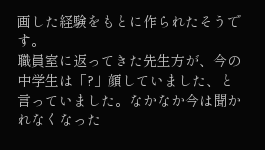画した経験をもとに作られたそうです。
職員室に返ってきた先生方が、今の中学生は「?」顔していました、と言っていました。なかなか今は聞かれなくなった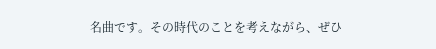名曲です。その時代のことを考えながら、ぜひ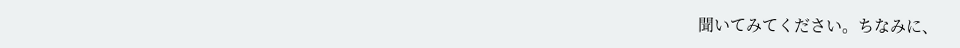聞いてみてください。ちなみに、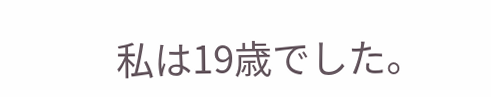私は19歳でした。